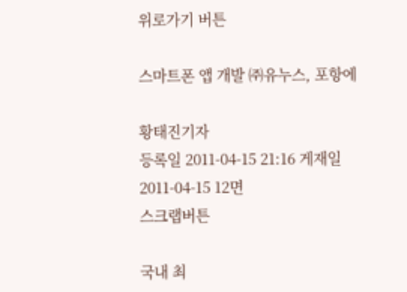위로가기 버튼

스마트폰 앱 개발 ㈜유누스, 포항에

황태진기자
등록일 2011-04-15 21:16 게재일 2011-04-15 12면
스크랩버튼

국내 최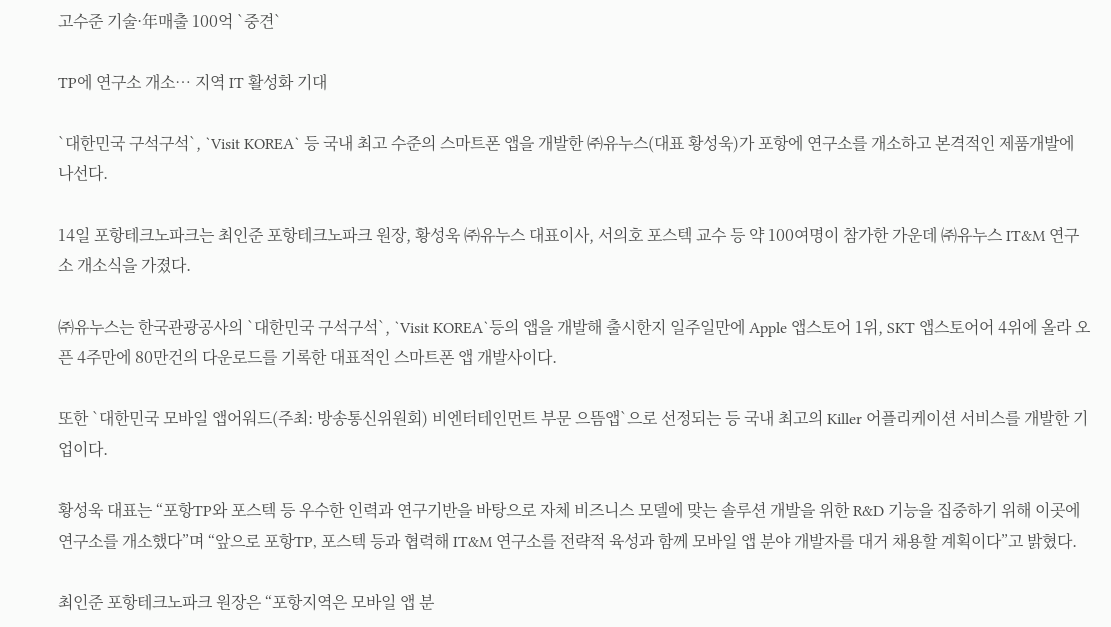고수준 기술·年매출 100억 `중견`

TP에 연구소 개소… 지역 IT 활성화 기대

`대한민국 구석구석`, `Visit KOREA` 등 국내 최고 수준의 스마트폰 앱을 개발한 ㈜유누스(대표 황성욱)가 포항에 연구소를 개소하고 본격적인 제품개발에 나선다.

14일 포항테크노파크는 최인준 포항테크노파크 원장, 황성욱 ㈜유누스 대표이사, 서의호 포스텍 교수 등 약 100여명이 참가한 가운데 ㈜유누스 IT&M 연구소 개소식을 가졌다.

㈜유누스는 한국관광공사의 `대한민국 구석구석`, `Visit KOREA`등의 앱을 개발해 출시한지 일주일만에 Apple 앱스토어 1위, SKT 앱스토어어 4위에 올라 오픈 4주만에 80만건의 다운로드를 기록한 대표적인 스마트폰 앱 개발사이다.

또한 `대한민국 모바일 앱어워드(주최: 방송통신위원회) 비엔터테인먼트 부문 으뜸앱`으로 선정되는 등 국내 최고의 Killer 어플리케이션 서비스를 개발한 기업이다.

황성욱 대표는 “포항TP와 포스텍 등 우수한 인력과 연구기반을 바탕으로 자체 비즈니스 모델에 맞는 솔루션 개발을 위한 R&D 기능을 집중하기 위해 이곳에 연구소를 개소했다”며 “앞으로 포항TP, 포스텍 등과 협력해 IT&M 연구소를 전략적 육성과 함께 모바일 앱 분야 개발자를 대거 채용할 계획이다”고 밝혔다.

최인준 포항테크노파크 원장은 “포항지역은 모바일 앱 분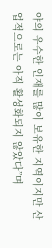야의 우수한 인재를 많이 보유한 지역이지만 산업적으로는 아직 활성화되지 않았다”며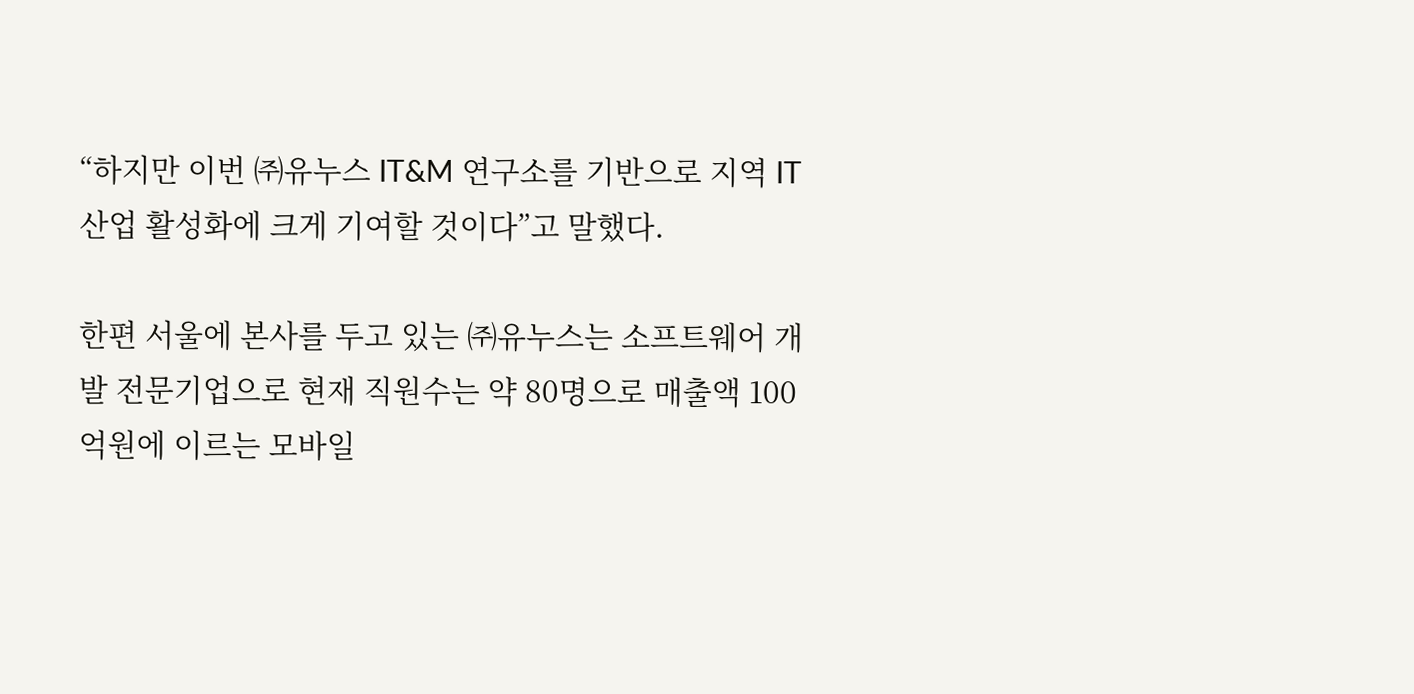“하지만 이번 ㈜유누스 IT&M 연구소를 기반으로 지역 IT산업 활성화에 크게 기여할 것이다”고 말했다.

한편 서울에 본사를 두고 있는 ㈜유누스는 소프트웨어 개발 전문기업으로 현재 직원수는 약 80명으로 매출액 100억원에 이르는 모바일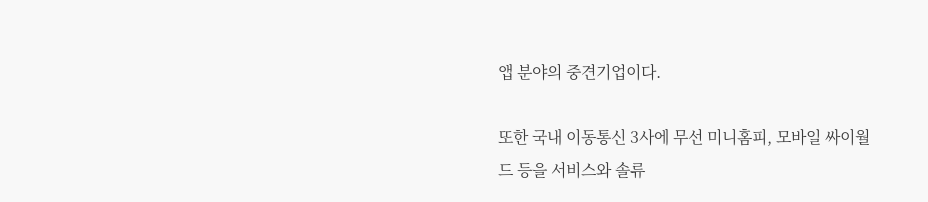앱 분야의 중견기업이다.

또한 국내 이동통신 3사에 무선 미니홈피, 모바일 싸이월드 등을 서비스와 솔류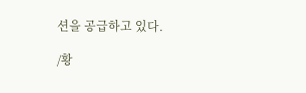션을 공급하고 있다.

/황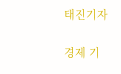태진기자

경제 기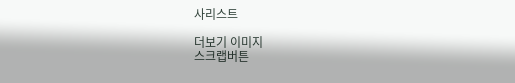사리스트

더보기 이미지
스크랩버튼